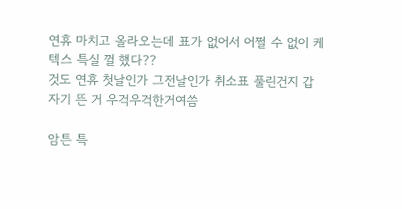연휴 마치고 올라오는데 표가 없어서 어쩔 수 없이 케텍스 특실 껄 했다??
것도 연휴 첫날인가 그전날인가 취소표 풀린건지 갑자기 뜬 거 우걱우걱한거여씀

암튼 특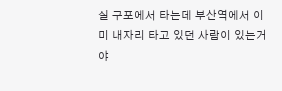실 구포에서 타는데 부산역에서 이미 내자리 타고 있던 사람이 있는거야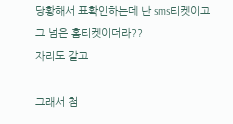당황해서 표확인하는데 난 sms티켓이고 그 넘은 홈티켓이더라??
자리도 같고

그래서 첨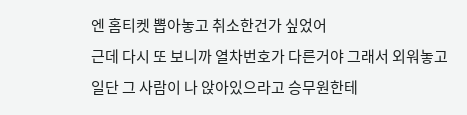엔 홈티켓 뽑아놓고 취소한건가 싶었어
근데 다시 또 보니까 열차번호가 다른거야 그래서 외워놓고
일단 그 사람이 나 앉아있으라고 승무원한테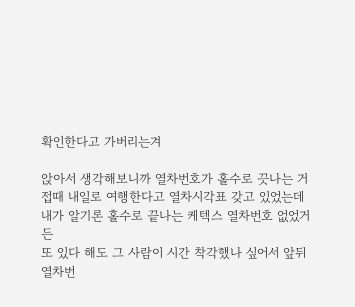확인한다고 가버리는겨

앉아서 생각해보니까 열차번호가 홀수로 끗나는 거
접때 내일로 여행한다고 열차시각표 갖고 있었는데
내가 알기론 홀수로 끝나는 케텍스 열차번호 없었거든
또 있다 해도 그 사람이 시간 착각했나 싶어서 앞뒤 열차번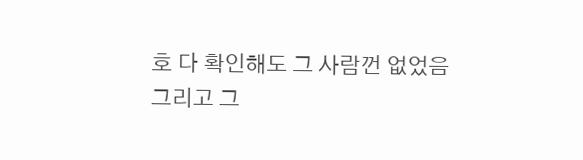호 다 확인해도 그 사람껀 없었음
그리고 그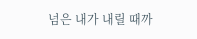넘은 내가 내릴 때까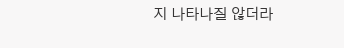지 나타나질 않더라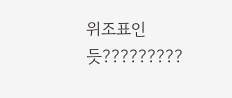위조표인듯?????????